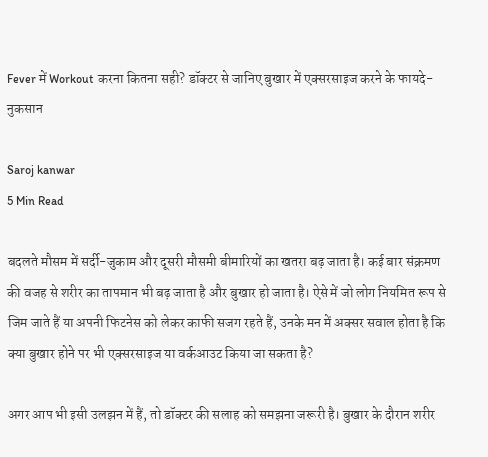Fever में Workout करना कितना सही? डॉक्टर से जानिए बुखार में एक्सरसाइज करने के फायदे-नुकसान

Saroj kanwar
5 Min Read

बदलते मौसम में सर्दी-जुकाम और दूसरी मौसमी बीमारियों का खतरा बढ़ जाता है। कई बार संक्रमण की वजह से शरीर का तापमान भी बढ़ जाता है और बुखार हो जाता है। ऐसे में जो लोग नियमित रूप से जिम जाते हैं या अपनी फिटनेस को लेकर काफी सजग रहते हैं, उनके मन में अक्सर सवाल होता है कि क्या बुखार होने पर भी एक्सरसाइज या वर्कआउट किया जा सकता है?

अगर आप भी इसी उलझन में हैं, तो डॉक्टर की सलाह को समझना जरूरी है। बुखार के दौरान शरीर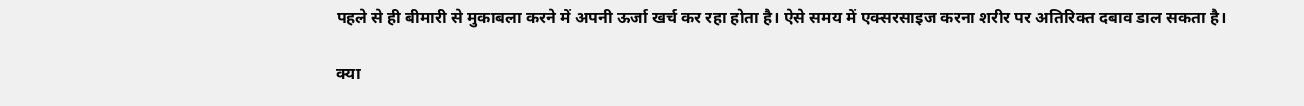पहले से ही बीमारी से मुकाबला करने में अपनी ऊर्जा खर्च कर रहा होता है। ऐसे समय में एक्सरसाइज करना शरीर पर अतिरिक्त दबाव डाल सकता है।

क्या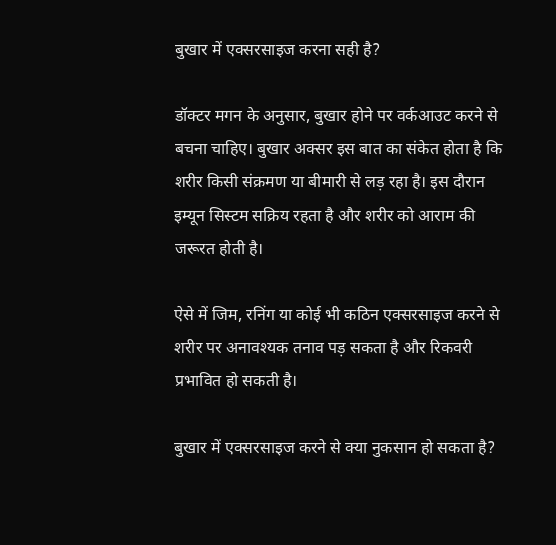बुखार में एक्सरसाइज करना सही है?

डॉक्टर मगन के अनुसार, बुखार होने पर वर्कआउट करने से बचना चाहिए। बुखार अक्सर इस बात का संकेत होता है कि शरीर किसी संक्रमण या बीमारी से लड़ रहा है। इस दौरान इम्यून सिस्टम सक्रिय रहता है और शरीर को आराम की जरूरत होती है।

ऐसे में जिम, रनिंग या कोई भी कठिन एक्सरसाइज करने से शरीर पर अनावश्यक तनाव पड़ सकता है और रिकवरी प्रभावित हो सकती है।

बुखार में एक्सरसाइज करने से क्या नुकसान हो सकता है?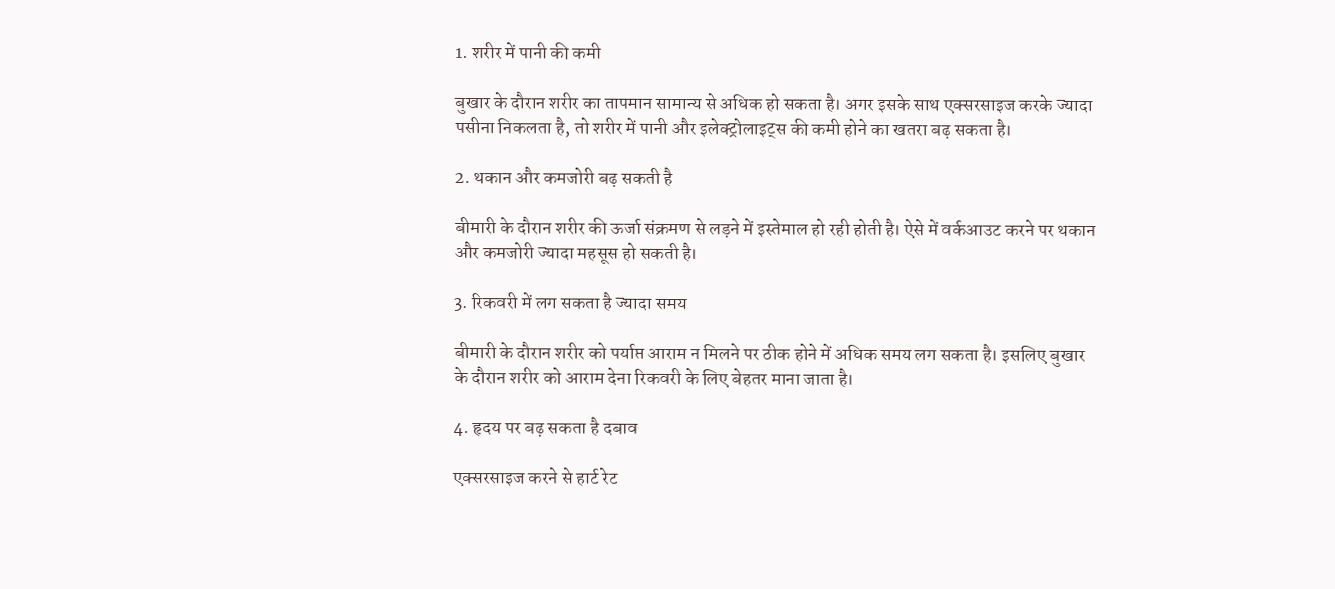1. शरीर में पानी की कमी

बुखार के दौरान शरीर का तापमान सामान्य से अधिक हो सकता है। अगर इसके साथ एक्सरसाइज करके ज्यादा पसीना निकलता है, तो शरीर में पानी और इलेक्ट्रोलाइट्स की कमी होने का खतरा बढ़ सकता है।

2. थकान और कमजोरी बढ़ सकती है

बीमारी के दौरान शरीर की ऊर्जा संक्रमण से लड़ने में इस्तेमाल हो रही होती है। ऐसे में वर्कआउट करने पर थकान और कमजोरी ज्यादा महसूस हो सकती है।

3. रिकवरी में लग सकता है ज्यादा समय

बीमारी के दौरान शरीर को पर्याप्त आराम न मिलने पर ठीक होने में अधिक समय लग सकता है। इसलिए बुखार के दौरान शरीर को आराम देना रिकवरी के लिए बेहतर माना जाता है।

4. हृदय पर बढ़ सकता है दबाव

एक्सरसाइज करने से हार्ट रेट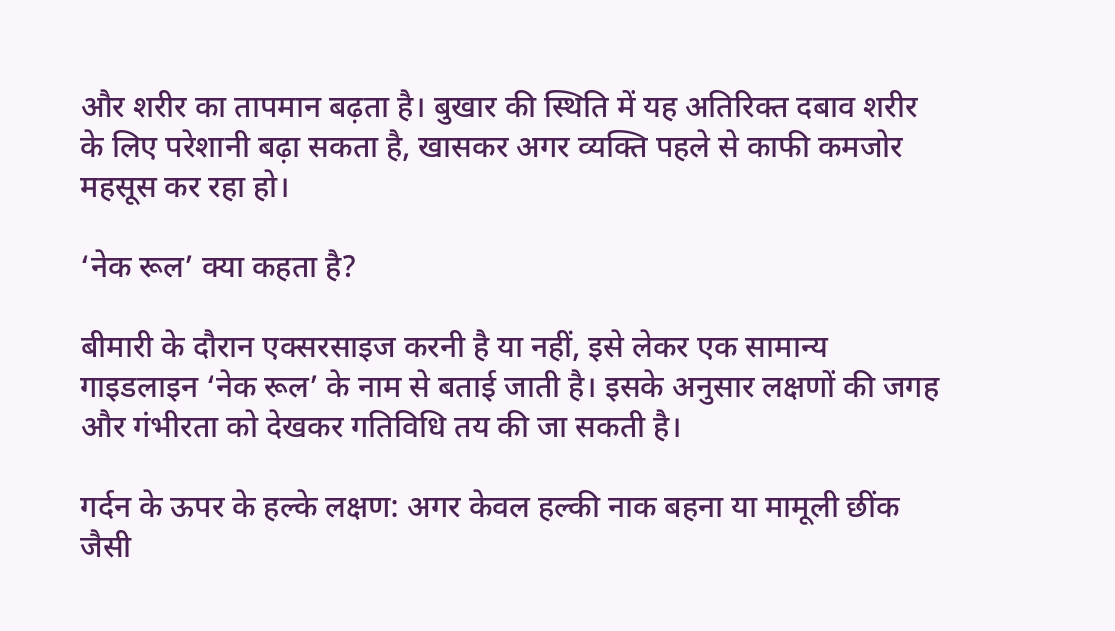और शरीर का तापमान बढ़ता है। बुखार की स्थिति में यह अतिरिक्त दबाव शरीर के लिए परेशानी बढ़ा सकता है, खासकर अगर व्यक्ति पहले से काफी कमजोर महसूस कर रहा हो।

‘नेक रूल’ क्या कहता है?

बीमारी के दौरान एक्सरसाइज करनी है या नहीं, इसे लेकर एक सामान्य गाइडलाइन ‘नेक रूल’ के नाम से बताई जाती है। इसके अनुसार लक्षणों की जगह और गंभीरता को देखकर गतिविधि तय की जा सकती है।

गर्दन के ऊपर के हल्के लक्षण: अगर केवल हल्की नाक बहना या मामूली छींक जैसी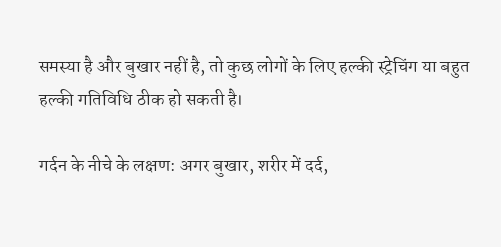समस्या है और बुखार नहीं है, तो कुछ लोगों के लिए हल्की स्ट्रेचिंग या बहुत हल्की गतिविधि ठीक हो सकती है।

गर्दन के नीचे के लक्षण: अगर बुखार, शरीर में दर्द,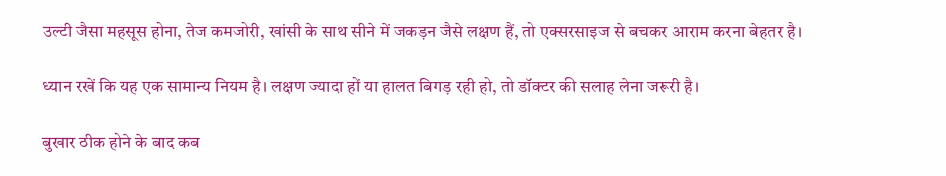उल्टी जैसा महसूस होना, तेज कमजोरी, खांसी के साथ सीने में जकड़न जैसे लक्षण हैं, तो एक्सरसाइज से बचकर आराम करना बेहतर है।

ध्यान रखें कि यह एक सामान्य नियम है। लक्षण ज्यादा हों या हालत बिगड़ रही हो, तो डॉक्टर की सलाह लेना जरूरी है।

बुखार ठीक होने के बाद कब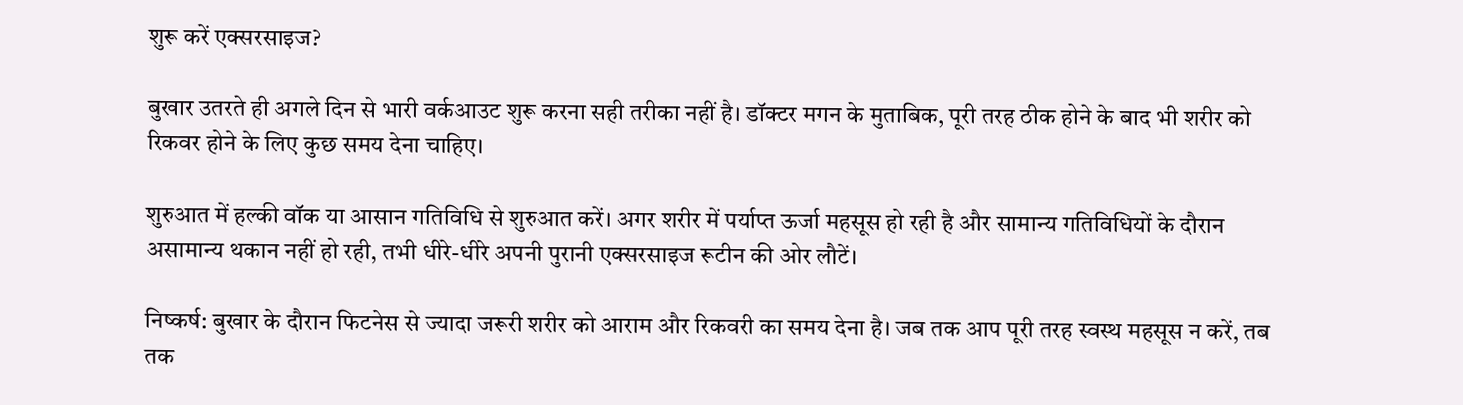शुरू करें एक्सरसाइज?

बुखार उतरते ही अगले दिन से भारी वर्कआउट शुरू करना सही तरीका नहीं है। डॉक्टर मगन के मुताबिक, पूरी तरह ठीक होने के बाद भी शरीर को रिकवर होने के लिए कुछ समय देना चाहिए।

शुरुआत में हल्की वॉक या आसान गतिविधि से शुरुआत करें। अगर शरीर में पर्याप्त ऊर्जा महसूस हो रही है और सामान्य गतिविधियों के दौरान असामान्य थकान नहीं हो रही, तभी धीरे-धीरे अपनी पुरानी एक्सरसाइज रूटीन की ओर लौटें।

निष्कर्ष: बुखार के दौरान फिटनेस से ज्यादा जरूरी शरीर को आराम और रिकवरी का समय देना है। जब तक आप पूरी तरह स्वस्थ महसूस न करें, तब तक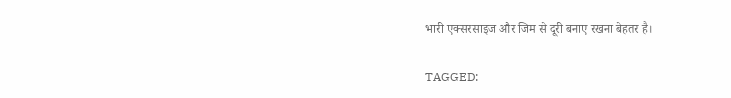भारी एक्सरसाइज और जिम से दूरी बनाए रखना बेहतर है।

TAGGED: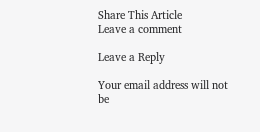Share This Article
Leave a comment

Leave a Reply

Your email address will not be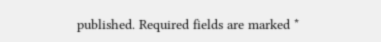published. Required fields are marked *